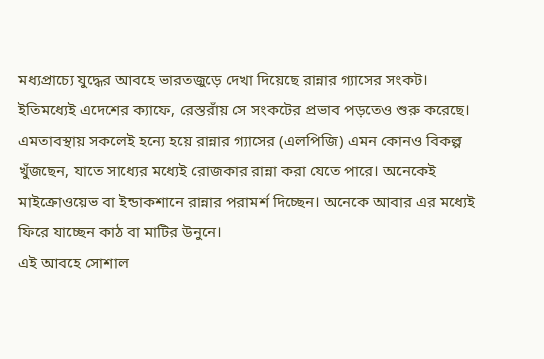মধ্যপ্রাচ্যে যুদ্ধের আবহে ভারতজুড়ে দেখা দিয়েছে রান্নার গ্যাসের সংকট। ইতিমধ্যেই এদেশের ক্যাফে, রেস্তরাঁয় সে সংকটের প্রভাব পড়তেও শুরু করেছে। এমতাবস্থায় সকলেই হন্যে হয়ে রান্নার গ্যাসের (এলপিজি) এমন কোনও বিকল্প খুঁজছেন, যাতে সাধ্যের মধ্যেই রোজকার রান্না করা যেতে পারে। অনেকেই মাইক্রোওয়েভ বা ইন্ডাকশানে রান্নার পরামর্শ দিচ্ছেন। অনেকে আবার এর মধ্যেই ফিরে যাচ্ছেন কাঠ বা মাটির উনুনে।
এই আবহে সোশাল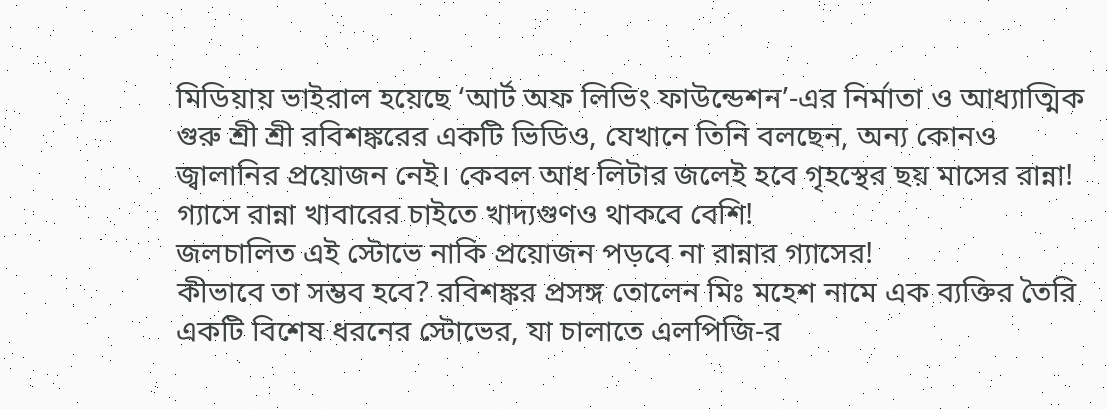মিডিয়ায় ভাইরাল হয়েছে ‘আর্ট অফ লিভিং ফাউন্ডেশন’-এর নির্মাতা ও আধ্যাত্মিক গুরু শ্রী শ্রী রবিশঙ্করের একটি ভিডিও, যেখানে তিনি বলছেন, অন্য কোনও জ্বালানির প্রয়োজন নেই। কেবল আধ লিটার জলেই হবে গৃহস্থের ছয় মাসের রান্না! গ্যাসে রান্না খাবারের চাইতে খাদ্যগুণও থাকবে বেশি!
জলচালিত এই স্টোভে নাকি প্রয়োজন পড়বে না রান্নার গ্যাসের!
কীভাবে তা সম্ভব হবে? রবিশঙ্কর প্রসঙ্গ তোলেন মিঃ মহেশ নামে এক ব্যক্তির তৈরি একটি বিশেষ ধরনের স্টোভের, যা চালাতে এলপিজি-র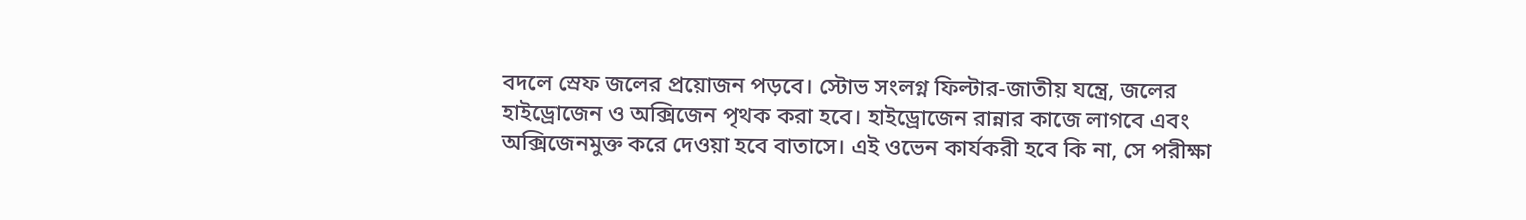বদলে স্রেফ জলের প্রয়োজন পড়বে। স্টোভ সংলগ্ন ফিল্টার-জাতীয় যন্ত্রে, জলের হাইড্রোজেন ও অক্সিজেন পৃথক করা হবে। হাইড্রোজেন রান্নার কাজে লাগবে এবং অক্সিজেনমুক্ত করে দেওয়া হবে বাতাসে। এই ওভেন কার্যকরী হবে কি না, সে পরীক্ষা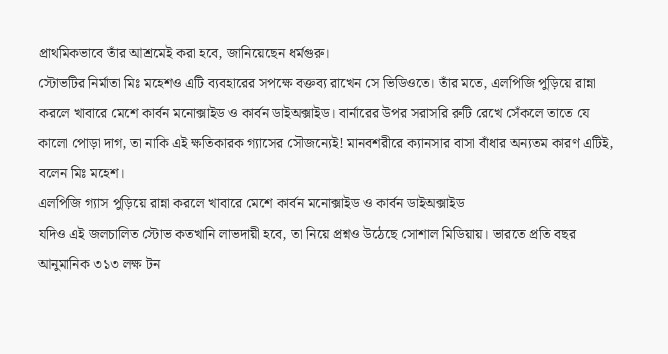প্রাথমিকভাবে তাঁর আশ্রমেই করা হবে, জানিয়েছেন ধর্মগুরু।
স্টোভটির নির্মাতা মিঃ মহেশও এটি ব্যবহারের সপক্ষে বক্তব্য রাখেন সে ভিডিওতে। তাঁর মতে, এলপিজি পুড়িয়ে রান্না করলে খাবারে মেশে কার্বন মনোক্সাইড ও কার্বন ডাইঅক্সাইড। বার্নারের উপর সরাসরি রুটি রেখে সেঁকলে তাতে যে কালো পোড়া দাগ, তা নাকি এই ক্ষতিকারক গ্যাসের সৌজন্যেই! মানবশরীরে ক্যানসার বাসা বাঁধার অন্যতম কারণ এটিই, বলেন মিঃ মহেশ।
এলপিজি গ্যাস পুড়িয়ে রান্না করলে খাবারে মেশে কার্বন মনোক্সাইড ও কার্বন ডাইঅক্সাইড
যদিও এই জলচালিত স্টোভ কতখানি লাভদায়ী হবে, তা নিয়ে প্রশ্নও উঠেছে সোশাল মিডিয়ায়। ভারতে প্রতি বছর আনুমানিক ৩১৩ লক্ষ টন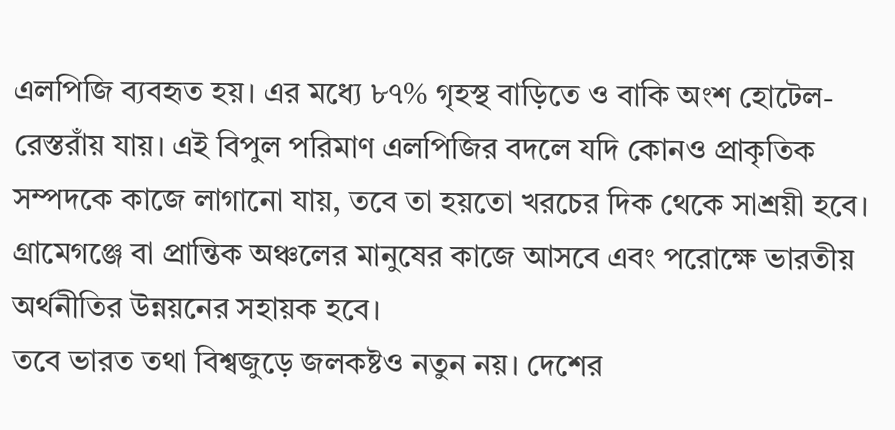এলপিজি ব্যবহৃত হয়। এর মধ্যে ৮৭% গৃহস্থ বাড়িতে ও বাকি অংশ হোটেল-রেস্তরাঁয় যায়। এই বিপুল পরিমাণ এলপিজির বদলে যদি কোনও প্রাকৃতিক সম্পদকে কাজে লাগানো যায়, তবে তা হয়তো খরচের দিক থেকে সাশ্রয়ী হবে। গ্রামেগঞ্জে বা প্রান্তিক অঞ্চলের মানুষের কাজে আসবে এবং পরোক্ষে ভারতীয় অর্থনীতির উন্নয়নের সহায়ক হবে।
তবে ভারত তথা বিশ্বজুড়ে জলকষ্টও নতুন নয়। দেশের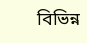বিভিন্ন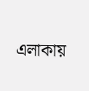এলাকায়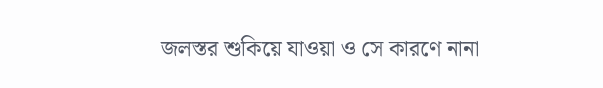জলস্তর শুকিয়ে যাওয়া ও সে কারণে নানা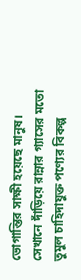ভোগান্তির সাক্ষী হয়েছে মানুষ। সেখানে দাঁড়িয়ে রান্নার গ্যাসের মতো তুমুল চাহিদাযুক্ত পণ্যের বিকল্প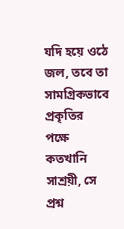যদি হয়ে ওঠে জল, তবে তা সামগ্রিকভাবে প্রকৃতির পক্ষে কতখানি সাশ্রয়ী, সে প্রশ্ন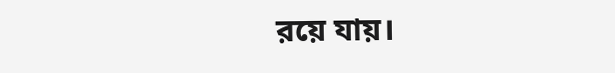রয়ে যায়।